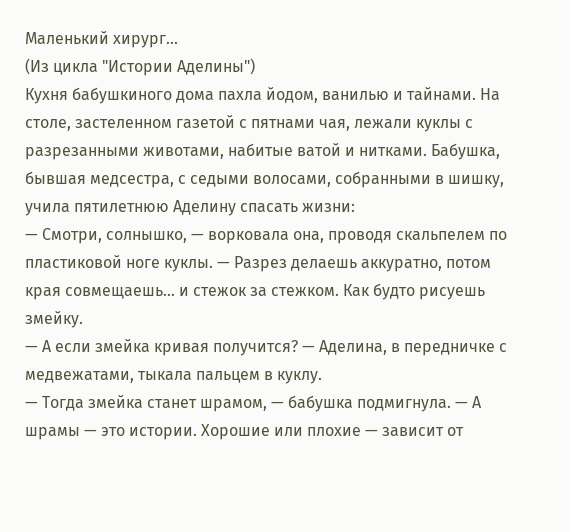Маленький хирург...
(Из цикла "Истории Аделины")
Кухня бабушкиного дома пахла йодом, ванилью и тайнами. На столе, застеленном газетой с пятнами чая, лежали куклы с разрезанными животами, набитые ватой и нитками. Бабушка, бывшая медсестра, с седыми волосами, собранными в шишку, учила пятилетнюю Аделину спасать жизни:
— Смотри, солнышко, — ворковала она, проводя скальпелем по пластиковой ноге куклы. — Разрез делаешь аккуратно, потом края совмещаешь… и стежок за стежком. Как будто рисуешь змейку.
— А если змейка кривая получится? — Аделина, в передничке с медвежатами, тыкала пальцем в куклу.
— Тогда змейка станет шрамом, — бабушка подмигнула. — А шрамы — это истории. Хорошие или плохие — зависит от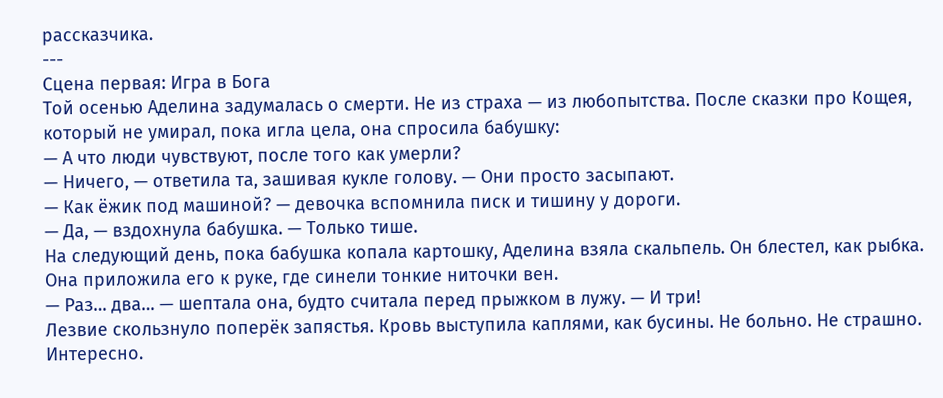рассказчика.
---
Сцена первая: Игра в Бога
Той осенью Аделина задумалась о смерти. Не из страха — из любопытства. После сказки про Кощея, который не умирал, пока игла цела, она спросила бабушку:
— А что люди чувствуют, после того как умерли?
— Ничего, — ответила та, зашивая кукле голову. — Они просто засыпают.
— Как ёжик под машиной? — девочка вспомнила писк и тишину у дороги.
— Да, — вздохнула бабушка. — Только тише.
На следующий день, пока бабушка копала картошку, Аделина взяла скальпель. Он блестел, как рыбка. Она приложила его к руке, где синели тонкие ниточки вен.
— Раз… два… — шептала она, будто считала перед прыжком в лужу. — И три!
Лезвие скользнуло поперёк запястья. Кровь выступила каплями, как бусины. Не больно. Не страшно. Интересно.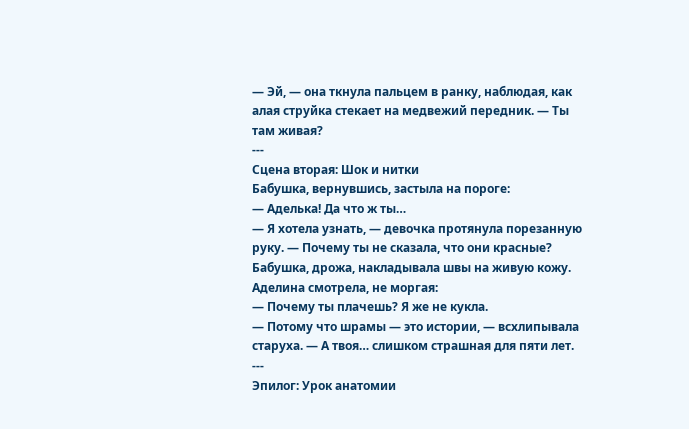— Эй, — она ткнула пальцем в ранку, наблюдая, как алая струйка стекает на медвежий передник. — Ты там живая?
---
Сцена вторая: Шок и нитки
Бабушка, вернувшись, застыла на пороге:
— Аделька! Да что ж ты…
— Я хотела узнать, — девочка протянула порезанную руку. — Почему ты не сказала, что они красные?
Бабушка, дрожа, накладывала швы на живую кожу. Аделина смотрела, не моргая:
— Почему ты плачешь? Я же не кукла.
— Потому что шрамы — это истории, — всхлипывала старуха. — А твоя… слишком страшная для пяти лет.
---
Эпилог: Урок анатомии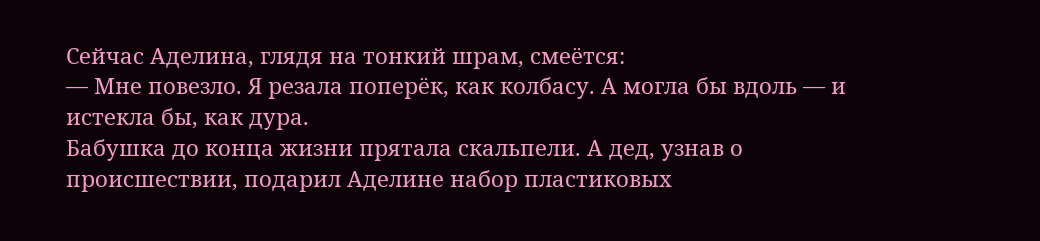Сейчас Аделина, глядя на тонкий шрам, смеётся:
— Мне повезло. Я резала поперёк, как колбасу. А могла бы вдоль — и истекла бы, как дура.
Бабушка до конца жизни прятала скальпели. А дед, узнав о происшествии, подарил Аделине набор пластиковых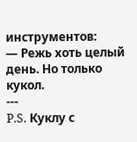инструментов:
— Режь хоть целый день. Но только кукол.
---
P.S. Куклу с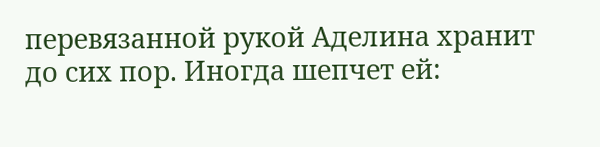перевязанной рукой Аделина хранит до сих пор. Иногда шепчет ей: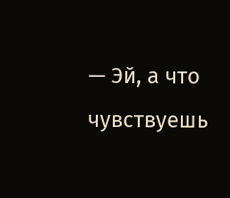— Эй, а что чувствуешь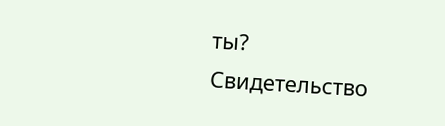ты?
Свидетельство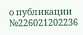о публикации №226021202236